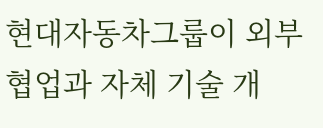현대자동차그룹이 외부 협업과 자체 기술 개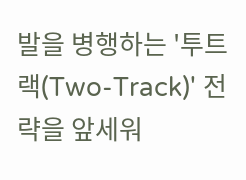발을 병행하는 '투트랙(Two-Track)' 전략을 앞세워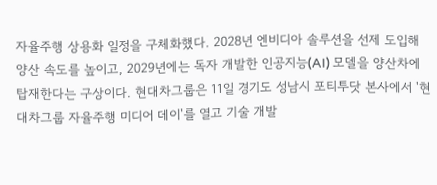자율주행 상용화 일정을 구체화했다. 2028년 엔비디아 솔루션을 선제 도입해 양산 속도를 높이고, 2029년에는 독자 개발한 인공지능(AI) 모델을 양산차에 탑재한다는 구상이다. 현대차그룹은 11일 경기도 성남시 포티투닷 본사에서 '현대차그룹 자율주행 미디어 데이'를 열고 기술 개발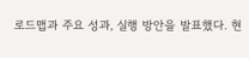로드맵과 주요 성과, 실행 방안을 발표했다. 현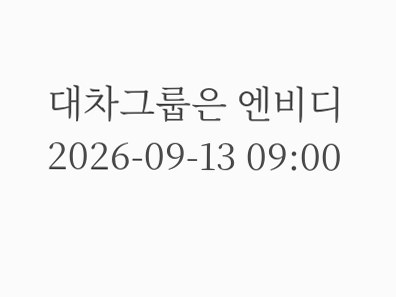대차그룹은 엔비디
2026-09-13 09:00